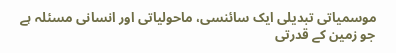موسمیاتی تبدیلی ایک سائنسی، ماحولیاتی اور انسانی مسئلہ ہے جو زمین کے قدرتی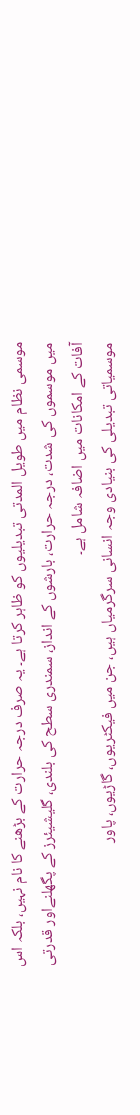موسمی نظام میں طویل المدتی تبدیلیوں کو ظاہر کرتا ہے۔ یہ صرف درجہ حرارت کے بڑھنے کا نام نہیں، بلکہ اس میں موسموں کی شدت، درجہ حرارت، بارشوں کے انداز، سمندری سطح کی بلندی، گلیشیئرز کے پگھلنےاور قدرتی آفات کے امکانات میں اضافہ شامل ہے۔
موسمیاتی تبدیلی کی بنیادی وجہ انسانی سرگرمیاں ہیں، جن میں فیکٹریوں، گاڑیوں، پاور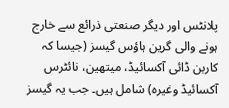پلانٹس اور دیگر صنعتی ذرائع سے خارج ہونے والی گرین ہاؤس گیسز (جیسا کہ کاربن ڈائی آکسائیڈ، میتھین، نائٹرس آکسائیڈ وغیرہ) شامل ہیں۔ جب یہ گیسز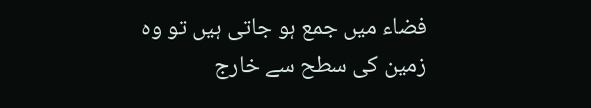فضاء میں جمع ہو جاتی ہیں تو وہ زمین کی سطح سے خارج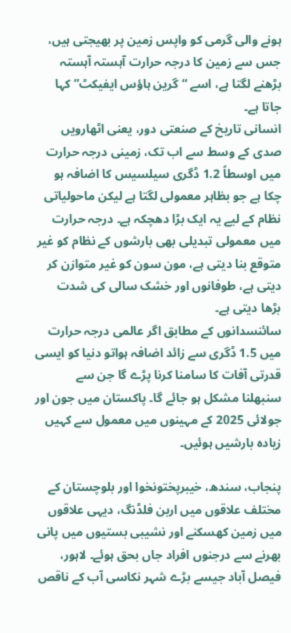ہونے والی گرمی کو واپس زمین پر بھیجتی ہیں، جس سے زمین کا درجہ حرارت آہستہ آہستہ بڑھنے لگتا ہے، اسے “گرین ہاؤس ایفیکٹ” کہا جاتا ہے۔
انسانی تاریخ کے صنعتی دور، یعنی اٹھارویں صدی کے وسط سے اب تک، زمینی درجہ حرارت میں اوسطاً 1.2 ڈگری سیلسیس کا اضافہ ہو چکا ہے جو بظاہر معمولی لگتا ہے لیکن ماحولیاتی نظام کے لیے یہ ایک بڑا دھچکہ ہے۔ درجہ حرارت میں معمولی تبدیلی بھی بارشوں کے نظام کو غیر متوقع بنا دیتی ہے، مون سون کو غیر متوازن کر دیتی ہے، طوفانوں اور خشک سالی کی شدت بڑھا دیتی ہے۔
سائنسدانوں کے مطابق اگر عالمی درجہ حرارت میں 1.5 ڈگری سے زائد اضافہ ہواتو دنیا کو ایسی قدرتی آفات کا سامنا کرنا پڑے گا جن سے سنبھلنا مشکل ہو جائے گا۔ پاکستان میں جون اور جولائی 2025 کے مہینوں میں معمول سے کہیں زیادہ بارشیں ہوئیں۔

پنجاب، سندھ، خیبرپختونخوا اور بلوچستان کے مختلف علاقوں میں اربن فلڈنگ، دیہی علاقوں میں زمین کھسکنے اور نشیبی بستیوں میں پانی بھرنے سے درجنوں افراد جاں بحق ہوئے۔ لاہور، فیصل آباد جیسے بڑے شہر نکاسی آب کے ناقص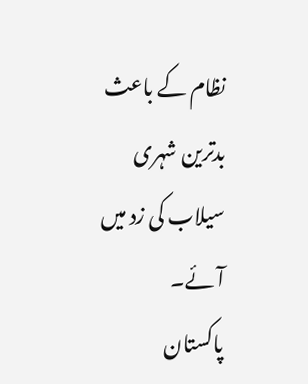نظام کے باعث بدترین شہری سیلاب کی زد میں آئے۔
پاکستان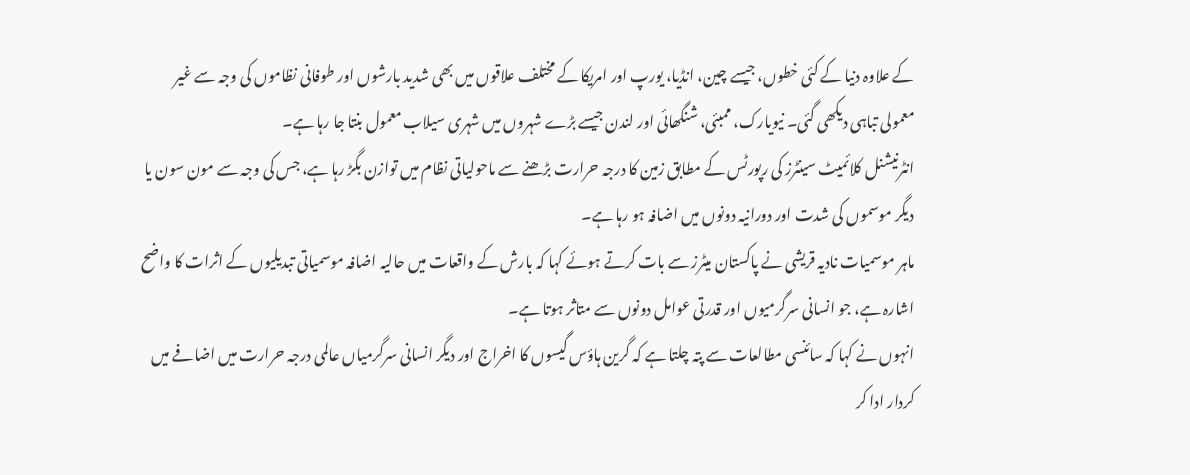کے علاوہ دنیا کے کئی خطوں، جیسے چین، انڈیا، یورپ اور امریکا کے مختلف علاقوں میں بھی شدید بارشوں اور طوفانی نظاموں کی وجہ سے غیر معمولی تباہی دیکھی گئی۔ نیویارک، ممبئی، شنگھائی اور لندن جیسے بڑے شہروں میں شہری سیلاب معمول بنتا جا رہا ہے۔
انٹرنیشنل کلائمیٹ سینٹرز کی رپورٹس کے مطابق زمین کا درجہ حرارت بڑھنے سے ماحولیاتی نظام میں توازن بگڑ رہا ہے، جس کی وجہ سے مون سون یا دیگر موسموں کی شدت اور دورانیہ دونوں میں اضافہ ہو رہا ہے۔
ماہر موسمیات نادیہ قریشی نے پاکستان میٹرز سے بات کرتے ہوئے کہا کہ بارش کے واقعات میں حالیہ اضافہ موسمیاتی تبدیلیوں کے اثرات کا واضح اشارہ ہے، جو انسانی سرگرمیوں اور قدرتی عوامل دونوں سے متاثر ہوتا ہے۔
انہوں نے کہا کہ سائنسی مطالعات سے پتہ چلتا ہے کہ گرین ہاؤس گیسوں کا اخراج اور دیگر انسانی سرگرمیاں عالمی درجہ حرارت میں اضافے میں کردار ادا کر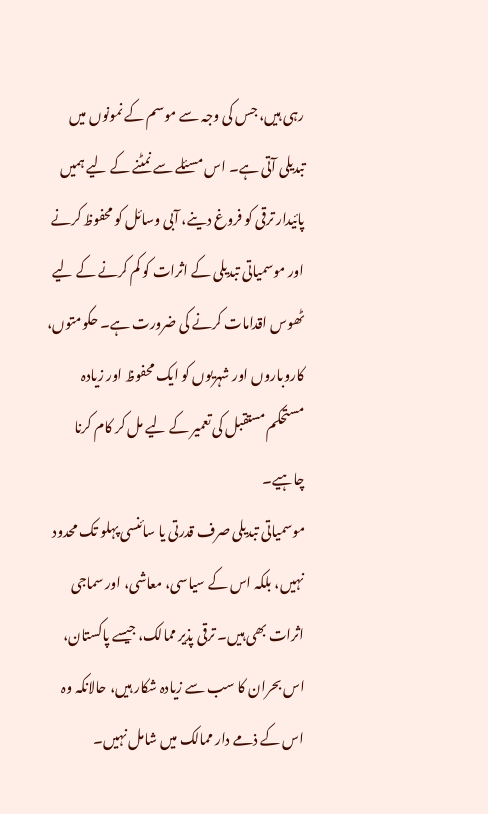رہی ہیں، جس کی وجہ سے موسم کے نمونوں میں تبدیلی آتی ہے۔ اس مسئلے سے نمٹنے کے لیے ہمیں پائیدار ترقی کو فروغ دینے، آبی وسائل کو محفوظ کرنے اور موسمیاتی تبدیلی کے اثرات کو کم کرنے کے لیے ٹھوس اقدامات کرنے کی ضرورت ہے۔ حکومتوں، کاروباروں اور شہریوں کو ایک محفوظ اور زیادہ مستحکم مستقبل کی تعمیر کے لیے مل کر کام کرنا چاہیے۔
موسمیاتی تبدیلی صرف قدرتی یا سائنسی پہلو تک محدود نہیں، بلکہ اس کے سیاسی، معاشی، اور سماجی اثرات بھی ہیں۔ ترقی پذیر ممالک، جیسے پاکستان، اس بحران کا سب سے زیادہ شکار ہیں، حالانکہ وہ اس کے ذمے دار ممالک میں شامل نہیں۔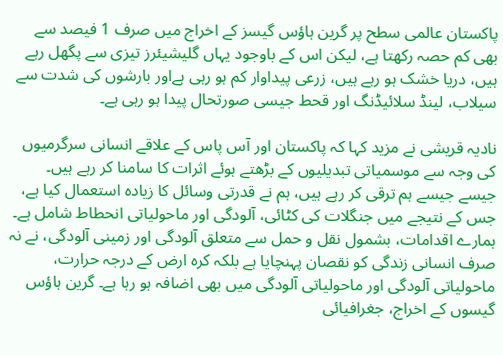پاکستان عالمی سطح پر گرین ہاؤس گیسز کے اخراج میں صرف 1 فیصد سے بھی کم حصہ رکھتا ہے، لیکن اس کے باوجود یہاں گلیشیئرز تیزی سے پگھل رہے ہیں، دریا خشک ہو رہے ہیں، زرعی پیداوار کم ہو رہی ہےاور بارشوں کی شدت سے سیلاب، لینڈ سلائیڈنگ اور قحط جیسی صورتحال پیدا ہو رہی ہے۔

نادیہ قریشی نے مزید کہا کہ پاکستان اور آس پاس کے علاقے انسانی سرگرمیوں کی وجہ سے موسمیاتی تبدیلیوں کے بڑھتے ہوئے اثرات کا سامنا کر رہے ہیں۔ جیسے جیسے ہم ترقی کر رہے ہیں، ہم نے قدرتی وسائل کا زیادہ استعمال کیا ہے، جس کے نتیجے میں جنگلات کی کٹائی، آلودگی اور ماحولیاتی انحطاط شامل ہے۔ ہمارے اقدامات، بشمول نقل و حمل سے متعلق آلودگی اور زمینی آلودگی، نے نہ صرف انسانی زندگی کو نقصان پہنچایا ہے بلکہ کرہ ارض کے درجہ حرارت، ماحولیاتی آلودگی اور ماحولیاتی آلودگی میں بھی اضافہ ہو رہا ہے۔ گرین ہاؤس گیسوں کے اخراج، جغرافیائی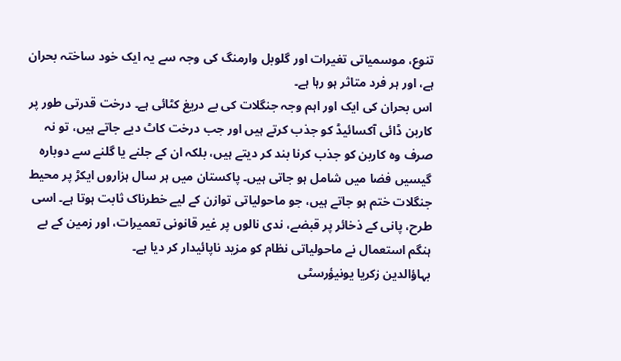تنوع، موسمیاتی تغیرات اور گلوبل وارمنگ کی وجہ سے یہ ایک خود ساختہ بحران ہے، اور ہر فرد متاثر ہو رہا ہے۔
اس بحران کی ایک اور اہم وجہ جنگلات کی بے دریغ کٹائی ہے۔ درخت قدرتی طور پر کاربن ڈائی آکسائیڈ کو جذب کرتے ہیں اور جب درخت کاٹ دیے جاتے ہیں، تو نہ صرف وہ کاربن کو جذب کرنا بند کر دیتے ہیں، بلکہ ان کے جلنے یا گلنے سے دوبارہ گیسیں فضا میں شامل ہو جاتی ہیں۔ پاکستان میں ہر سال ہزاروں ایکڑ پر محیط جنگلات ختم ہو جاتے ہیں، جو ماحولیاتی توازن کے لیے خطرناک ثابت ہوتا ہے۔ اسی طرح، پانی کے ذخائر پر قبضے، ندی نالوں پر غیر قانونی تعمیرات، اور زمین کے بے ہنگم استعمال نے ماحولیاتی نظام کو مزید ناپائیدار کر دیا ہے۔
بہاؤالدین زکریا یونیؤرسٹی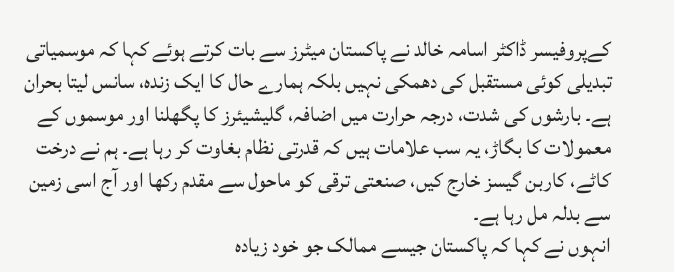کےپروفیسر ڈاکٹر اسامہ خالد نے پاکستان میٹرز سے بات کرتے ہوئے کہا کہ موسمیاتی تبدیلی کوئی مستقبل کی دھمکی نہیں بلکہ ہمارے حال کا ایک زندہ، سانس لیتا بحران ہے۔ بارشوں کی شدت، درجہ حرارت میں اضافہ، گلیشیئرز کا پگھلنا اور موسموں کے معمولات کا بگاڑ، یہ سب علامات ہیں کہ قدرتی نظام بغاوت کر رہا ہے۔ ہم نے درخت کاٹے، کاربن گیسز خارج کیں، صنعتی ترقی کو ماحول سے مقدم رکھا اور آج اسی زمین سے بدلہ مل رہا ہے۔
انہوں نے کہا کہ پاکستان جیسے ممالک جو خود زیادہ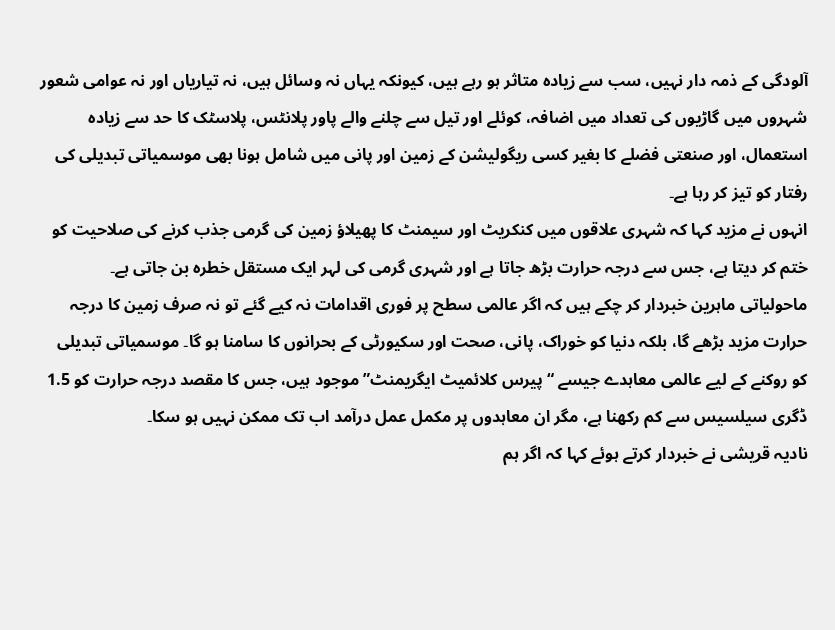آلودگی کے ذمہ دار نہیں، سب سے زیادہ متاثر ہو رہے ہیں، کیونکہ یہاں نہ وسائل ہیں، نہ تیاریاں اور نہ عوامی شعور شہروں میں گاڑیوں کی تعداد میں اضافہ، کوئلے اور تیل سے چلنے والے پاور پلانٹس، پلاسٹک کا حد سے زیادہ استعمال، اور صنعتی فضلے کا بغیر کسی ریگولیشن کے زمین اور پانی میں شامل ہونا بھی موسمیاتی تبدیلی کی رفتار کو تیز کر رہا ہے۔
انہوں نے مزید کہا کہ شہری علاقوں میں کنکریٹ اور سیمنٹ کا پھیلاؤ زمین کی گرمی جذب کرنے کی صلاحیت کو ختم کر دیتا ہے، جس سے درجہ حرارت بڑھ جاتا ہے اور شہری گرمی کی لہر ایک مستقل خطرہ بن جاتی ہے۔
ماحولیاتی ماہرین خبردار کر چکے ہیں کہ اگر عالمی سطح پر فوری اقدامات نہ کیے گئے تو نہ صرف زمین کا درجہ حرارت مزید بڑھے گا، بلکہ دنیا کو خوراک، پانی، صحت اور سکیورٹی کے بحرانوں کا سامنا ہو گا۔ موسمیاتی تبدیلی کو روکنے کے لیے عالمی معاہدے جیسے “پیرس کلائمیٹ ایگریمنٹ” موجود ہیں، جس کا مقصد درجہ حرارت کو 1.5 ڈگری سیلسیس سے کم رکھنا ہے، مگر ان معاہدوں پر مکمل عمل درآمد اب تک ممکن نہیں ہو سکا۔
نادیہ قریشی نے خبردار کرتے ہوئے کہا کہ اگر ہم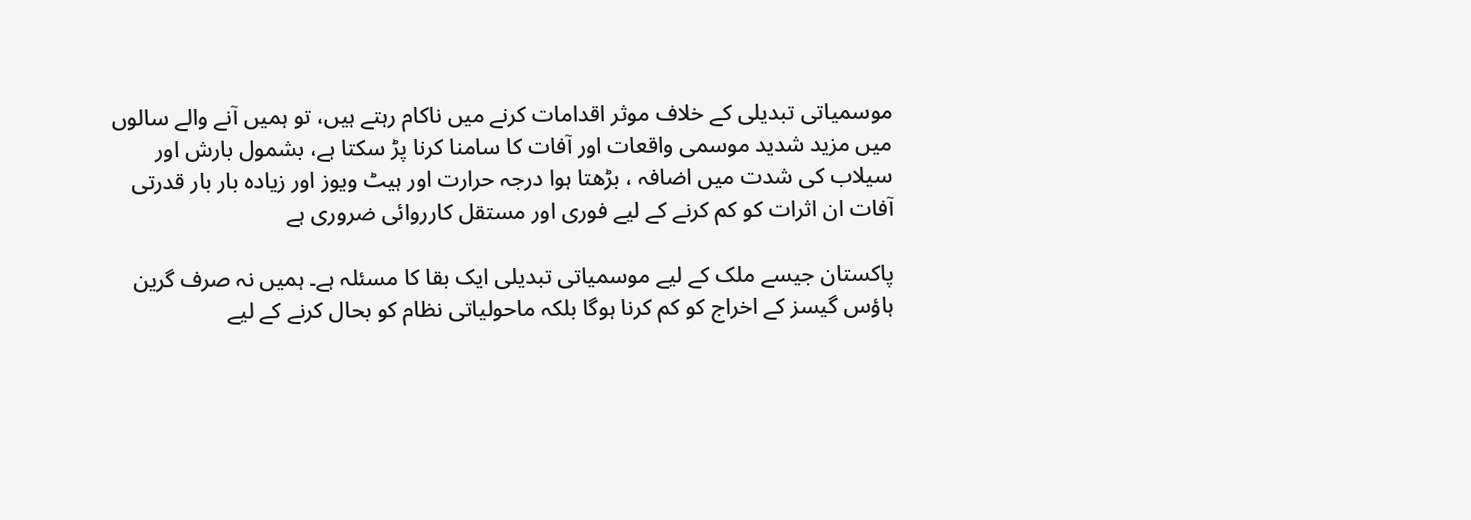موسمیاتی تبدیلی کے خلاف موثر اقدامات کرنے میں ناکام رہتے ہیں، تو ہمیں آنے والے سالوں میں مزید شدید موسمی واقعات اور آفات کا سامنا کرنا پڑ سکتا ہے، بشمول بارش اور سیلاب کی شدت میں اضافہ ، بڑھتا ہوا درجہ حرارت اور ہیٹ ویوز اور زیادہ بار بار قدرتی آفات ان اثرات کو کم کرنے کے لیے فوری اور مستقل کارروائی ضروری ہے

پاکستان جیسے ملک کے لیے موسمیاتی تبدیلی ایک بقا کا مسئلہ ہے۔ ہمیں نہ صرف گرین ہاؤس گیسز کے اخراج کو کم کرنا ہوگا بلکہ ماحولیاتی نظام کو بحال کرنے کے لیے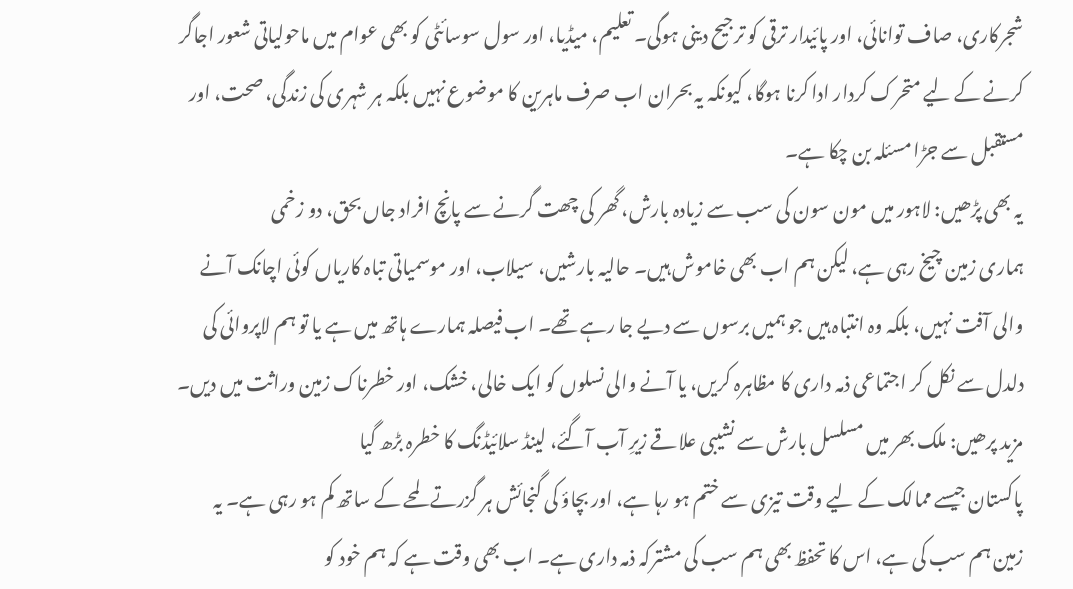شجرکاری، صاف توانائی، اور پائیدار ترقی کو ترجیح دینی ہوگی۔ تعلیم، میڈیا، اور سول سوسائٹی کو بھی عوام میں ماحولیاتی شعور اجاگر کرنے کے لیے متحرک کردار ادا کرنا ہوگا، کیونکہ یہ بحران اب صرف ماہرین کا موضوع نہیں بلکہ ہر شہری کی زندگی، صحت، اور مستقبل سے جڑا مسئلہ بن چکا ہے۔
یہ بھی پڑھیں: لاہور میں مون سون کی سب سے زیادہ بارش، گھر کی چھت گرنے سے پانچ افراد جاں بحق، دو زخمی
ہماری زمین چیخ رہی ہے، لیکن ہم اب بھی خاموش ہیں۔ حالیہ بارشیں، سیلاب، اور موسمیاتی تباہ کاریاں کوئی اچانک آنے والی آفت نہیں، بلکہ وہ انتباہ ہیں جو ہمیں برسوں سے دیے جا رہے تھے۔ اب فیصلہ ہمارے ہاتھ میں ہے یا تو ہم لاپروائی کی دلدل سے نکل کر اجتماعی ذمہ داری کا مظاہرہ کریں، یا آنے والی نسلوں کو ایک خالی، خشک، اور خطرناک زمین وراثت میں دیں۔
مزید پرھیں: ملک بھر میں مسلسل بارش سے نشیبی علاقے زیرِ آب آگئے، لینڈ سلائیڈنگ کا خطرہ بڑھ گیا
پاکستان جیسے ممالک کے لیے وقت تیزی سے ختم ہو رہا ہے، اور بچاؤ کی گنجائش ہر گزرتے لمحے کے ساتھ کم ہو رہی ہے۔ یہ زمین ہم سب کی ہے، اس کا تحفظ بھی ہم سب کی مشترکہ ذمہ داری ہے۔ اب بھی وقت ہے کہ ہم خود کو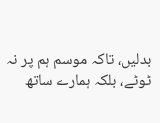بدلیں، تاکہ موسم ہم پر نہ ٹوٹے، بلکہ ہمارے ساتھ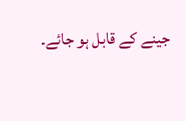جینے کے قابل ہو جائے۔